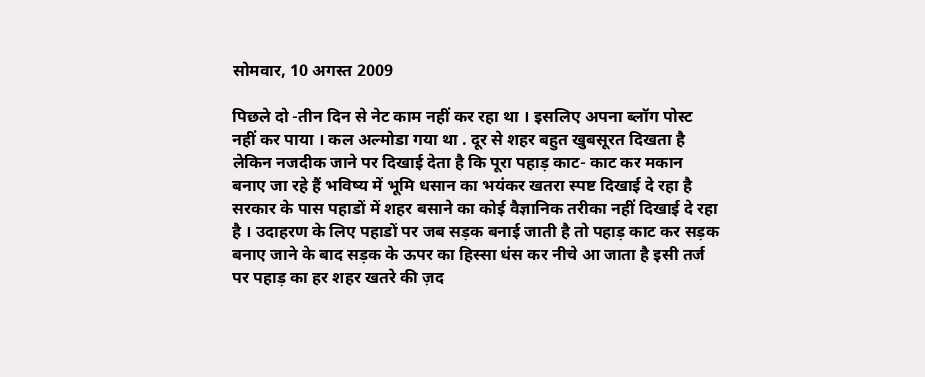सोमवार, 10 अगस्त 2009

पिछले दो -तीन दिन से नेट काम नहीं कर रहा था । इसलिए अपना ब्लॉग पोस्ट नहीं कर पाया । कल अल्मोडा गया था . दूर से शहर बहुत खुबसूरत दिखता है लेकिन नजदीक जाने पर दिखाई देता है कि पूरा पहाड़ काट- काट कर मकान बनाए जा रहे हैं भविष्य में भूमि धसान का भयंकर खतरा स्पष्ट दिखाई दे रहा है सरकार के पास पहाडों में शहर बसाने का कोई वैज्ञानिक तरीका नहीं दिखाई दे रहा है । उदाहरण के लिए पहाडों पर जब सड़क बनाई जाती है तो पहाड़ काट कर सड़क बनाए जाने के बाद सड़क के ऊपर का हिस्सा धंस कर नीचे आ जाता है इसी तर्ज पर पहाड़ का हर शहर खतरे की ज़द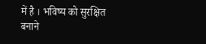में है । भविष्य को सुरक्षित बनाने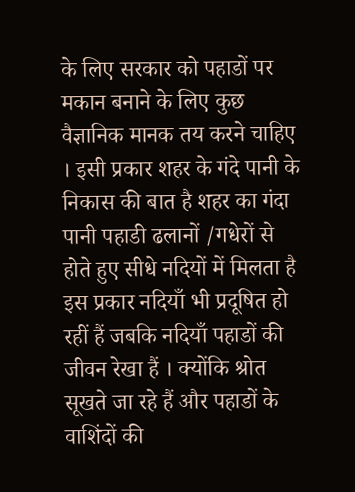के लिए सरकार को पहाडों पर मकान बनाने के लिए कुछ वैज्ञानिक मानक तय करने चाहिए । इसी प्रकार शहर के गंदे पानी के निकास की बात है शहर का गंदा पानी पहाडी ढलानों /गधेरों से होते हुए सीधे नदियों में मिलता है इस प्रकार नदियाँ भी प्रदूषित हो रहीं हैं जबकि नदियाँ पहाडों की जीवन रेखा हैं । क्योंकि श्रोत सूखते जा रहे हैं और पहाडों के वाशिंदों की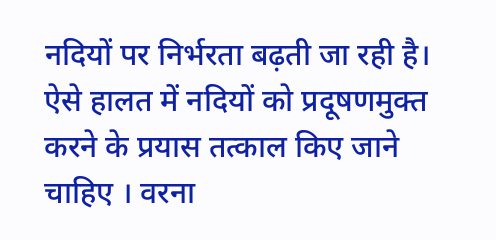नदियों पर निर्भरता बढ़ती जा रही है। ऐसे हालत में नदियों को प्रदूषणमुक्त करने के प्रयास तत्काल किए जाने चाहिए । वरना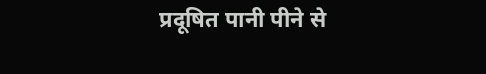प्रदूषित पानी पीने से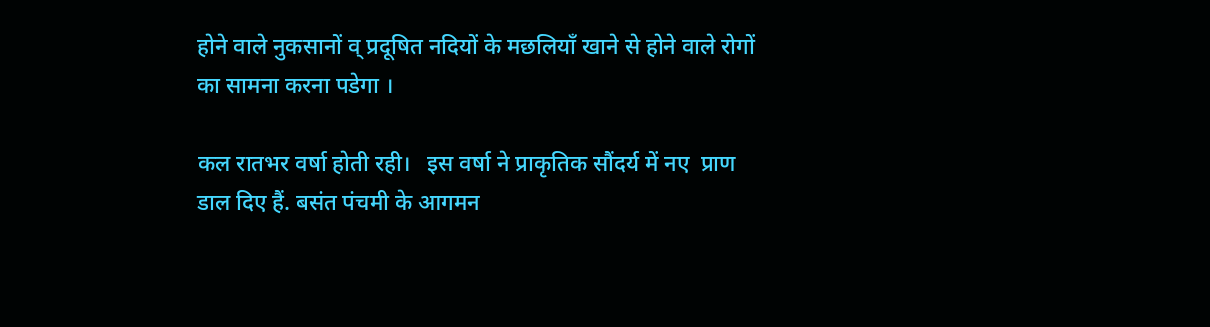होने वाले नुकसानों व् प्रदूषित नदियों के मछलियाँ खाने से होने वाले रोगों का सामना करना पडेगा ।

कल रातभर वर्षा होती रही।   इस वर्षा ने प्राकृतिक सौंदर्य में नए  प्राण डाल दिए हैं. बसंत पंचमी के आगमन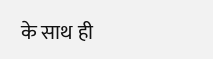के साथ ही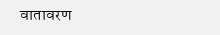वातावरण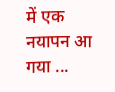में एक नयापन आ गया ...